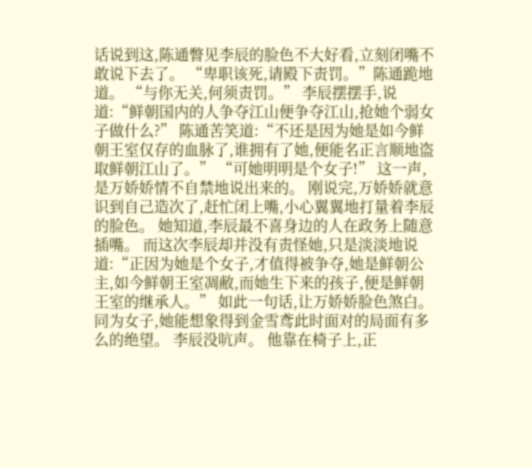话说到这,陈通瞥见李辰的脸色不大好看,立刻闭嘴不敢说下去了。 “卑职该死,请殿下责罚。”陈通跪地道。 “与你无关,何须责罚。” 李辰摆摆手,说道:“鲜朝国内的人争夺江山便争夺江山,抢她个弱女子做什么?” 陈通苦笑道:“不还是因为她是如今鲜朝王室仅存的血脉了,谁拥有了她,便能名正言顺地盗取鲜朝江山了。” “可她明明是个女子!” 这一声,是万娇娇情不自禁地说出来的。 刚说完,万娇娇就意识到自己造次了,赶忙闭上嘴,小心翼翼地打量着李辰的脸色。 她知道,李辰最不喜身边的人在政务上随意插嘴。 而这次李辰却并没有责怪她,只是淡淡地说道:“正因为她是个女子,才值得被争夺,她是鲜朝公主,如今鲜朝王室凋敝,而她生下来的孩子,便是鲜朝王室的继承人。” 如此一句话,让万娇娇脸色煞白。 同为女子,她能想象得到金雪鸢此时面对的局面有多么的绝望。 李辰没吭声。 他靠在椅子上,正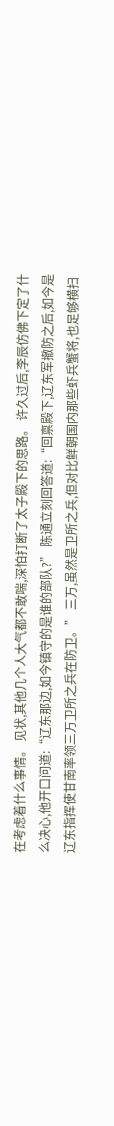在考虑着什么事情。 见状,其他几个人大气都不敢喘,深怕打断了太子殿下的思路。 许久过后,李辰仿佛下定了什么决心,他开口问道:“辽东那边,如今镇守的是谁的部队?” 陈通立刻回答道:“回禀殿下,辽东军撤防之后,如今是辽东指挥使甘南率领三万卫所之兵在防卫。” 三万,虽然是卫所之兵,但对比鲜朝国内那些虾兵蟹将,也足够横扫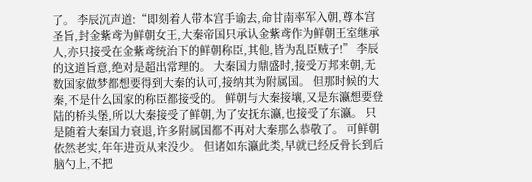了。 李辰沉声道:“即刻着人带本宫手谕去,命甘南率军入朝,尊本宫圣旨,封金紫鸢为鲜朝女王,大秦帝国只承认金紫鸢作为鲜朝王室继承人,亦只接受在金紫鸢统治下的鲜朝称臣,其他,皆为乱臣贼子!” 李辰的这道旨意,绝对是超出常理的。 大秦国力鼎盛时,接受万邦来朝,无数国家做梦都想要得到大秦的认可,接纳其为附属国。 但那时候的大秦,不是什么国家的称臣都接受的。 鲜朝与大秦接壤,又是东瀛想要登陆的桥头堡,所以大秦接受了鲜朝,为了安抚东瀛,也接受了东瀛。 只是随着大秦国力衰退,许多附属国都不再对大秦那么恭敬了。 可鲜朝依然老实,年年进贡从来没少。 但诸如东瀛此类,早就已经反骨长到后脑勺上,不把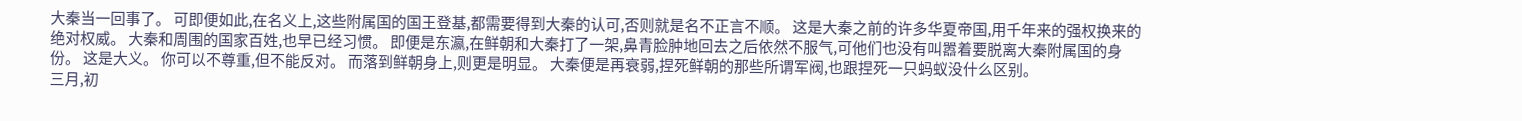大秦当一回事了。 可即便如此,在名义上,这些附属国的国王登基,都需要得到大秦的认可,否则就是名不正言不顺。 这是大秦之前的许多华夏帝国,用千年来的强权换来的绝对权威。 大秦和周围的国家百姓,也早已经习惯。 即便是东瀛,在鲜朝和大秦打了一架,鼻青脸肿地回去之后依然不服气,可他们也没有叫嚣着要脱离大秦附属国的身份。 这是大义。 你可以不尊重,但不能反对。 而落到鲜朝身上,则更是明显。 大秦便是再衰弱,捏死鲜朝的那些所谓军阀,也跟捏死一只蚂蚁没什么区别。
三月,初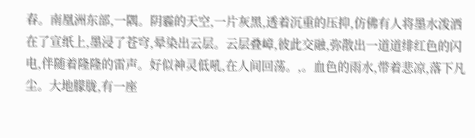春。南凰洲东部,一隅。阴霾的天空,一片灰黑,透着沉重的压抑,仿佛有人将墨水泼洒在了宣纸上,墨浸了苍穹,晕染出云层。云层叠嶂,彼此交融,弥散出一道道绯红色的闪电,伴随着隆隆的雷声。好似神灵低吼,在人间回荡。,。血色的雨水,带着悲凉,落下凡尘。大地朦胧,有一座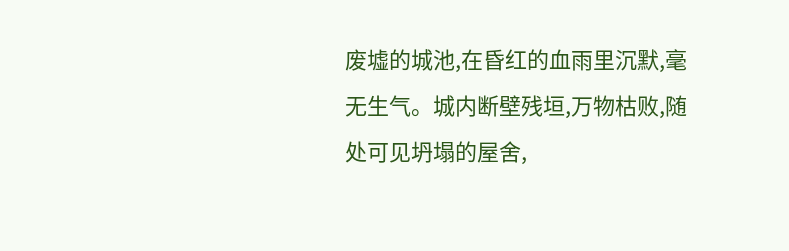废墟的城池,在昏红的血雨里沉默,毫无生气。城内断壁残垣,万物枯败,随处可见坍塌的屋舍,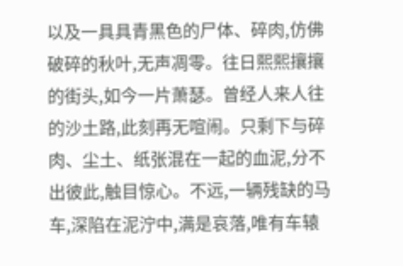以及一具具青黑色的尸体、碎肉,仿佛破碎的秋叶,无声凋零。往日熙熙攘攘的街头,如今一片萧瑟。曾经人来人往的沙土路,此刻再无喧闹。只剩下与碎肉、尘土、纸张混在一起的血泥,分不出彼此,触目惊心。不远,一辆残缺的马车,深陷在泥泞中,满是哀落,唯有车辕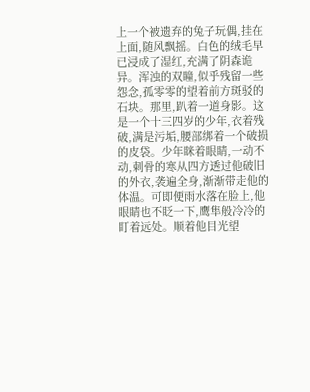上一个被遗弃的兔子玩偶,挂在上面,随风飘摇。白色的绒毛早已浸成了湿红,充满了阴森诡异。浑浊的双瞳,似乎残留一些怨念,孤零零的望着前方斑驳的石块。那里,趴着一道身影。这是一个十三四岁的少年,衣着残破,满是污垢,腰部绑着一个破损的皮袋。少年眯着眼睛,一动不动,刺骨的寒从四方透过他破旧的外衣,袭遍全身,渐渐带走他的体温。可即便雨水落在脸上,他眼睛也不眨一下,鹰隼般冷冷的盯着远处。顺着他目光望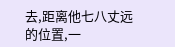去,距离他七八丈远的位置,一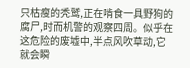只枯瘦的秃鹫,正在啃食一具野狗的腐尸,时而机警的观察四周。似乎在这危险的废墟中,半点风吹草动,它就会瞬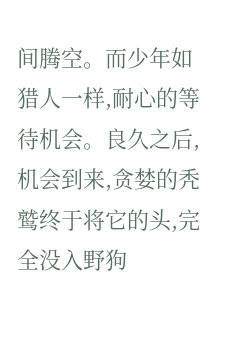间腾空。而少年如猎人一样,耐心的等待机会。良久之后,机会到来,贪婪的秃鹫终于将它的头,完全没入野狗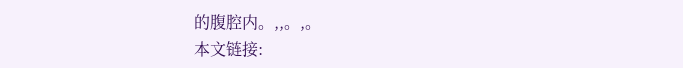的腹腔内。,,。,。
本文链接: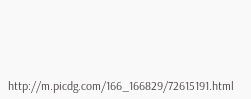http://m.picdg.com/166_166829/72615191.html